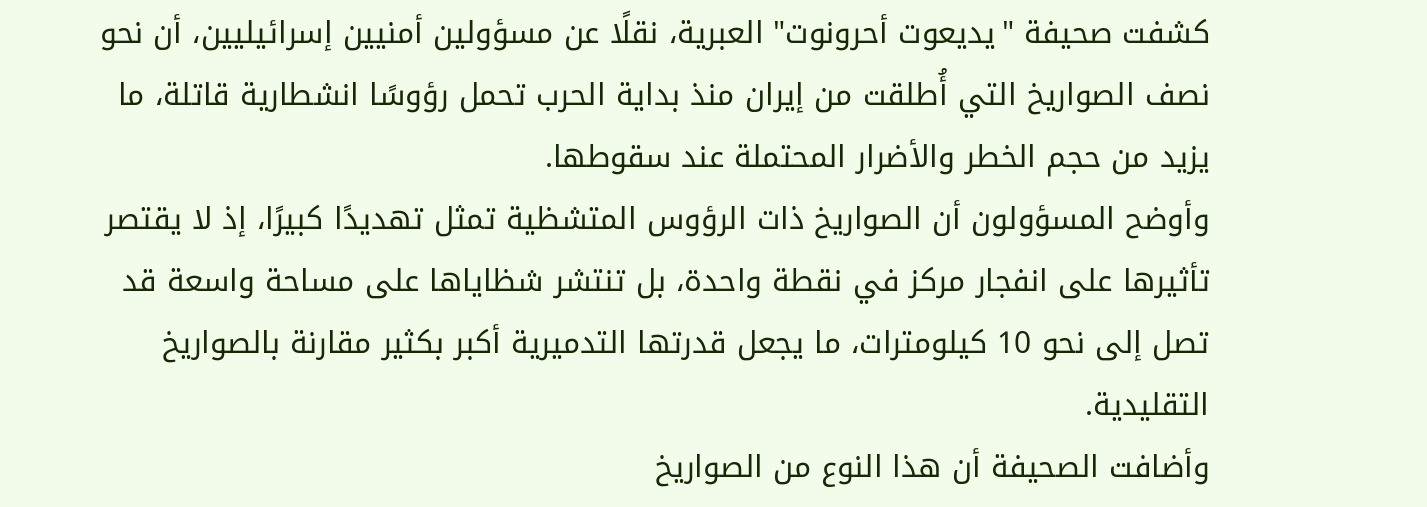كشفت صحيفة "يديعوت أحرونوت" العبرية، نقلًا عن مسؤولين أمنيين إسرائيليين، أن نحو نصف الصواريخ التي أُطلقت من إيران منذ بداية الحرب تحمل رؤوسًا انشطارية قاتلة، ما يزيد من حجم الخطر والأضرار المحتملة عند سقوطها.
وأوضح المسؤولون أن الصواريخ ذات الرؤوس المتشظية تمثل تهديدًا كبيرًا، إذ لا يقتصر تأثيرها على انفجار مركز في نقطة واحدة، بل تنتشر شظاياها على مساحة واسعة قد تصل إلى نحو 10 كيلومترات، ما يجعل قدرتها التدميرية أكبر بكثير مقارنة بالصواريخ التقليدية.
وأضافت الصحيفة أن هذا النوع من الصواريخ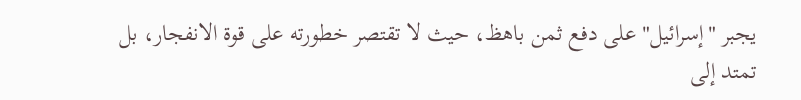يجبر "إسرائيل" على دفع ثمن باهظ، حيث لا تقتصر خطورته على قوة الانفجار، بل تمتد إلى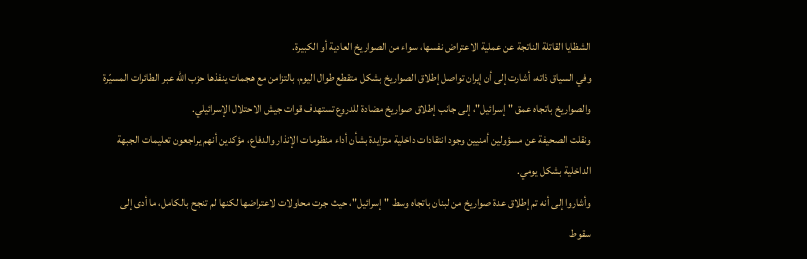الشظايا القاتلة الناتجة عن عملية الاعتراض نفسها، سواء من الصواريخ العادية أو الكبيرة.
وفي السياق ذاته، أشارت إلى أن إيران تواصل إطلاق الصواريخ بشكل متقطع طوال اليوم، بالتزامن مع هجمات ينفذها حزب الله عبر الطائرات المسيّرة والصواريخ باتجاه عمق "إسرائيل"، إلى جانب إطلاق صواريخ مضادة للدروع تستهدف قوات جيش الاحتلال الإسرائيلي.
ونقلت الصحيفة عن مسؤولين أمنيين وجود انتقادات داخلية متزايدة بشأن أداء منظومات الإنذار والدفاع، مؤكدين أنهم يراجعون تعليمات الجبهة الداخلية بشكل يومي.
وأشاروا إلى أنه تم إطلاق عدة صواريخ من لبنان باتجاه وسط "إسرائيل"، حيث جرت محاولات لاعتراضها لكنها لم تنجح بالكامل، ما أدى إلى سقوط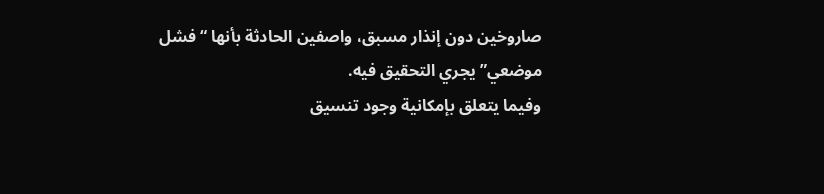صاروخين دون إنذار مسبق، واصفين الحادثة بأنها “فشل موضعي” يجري التحقيق فيه.
وفيما يتعلق بإمكانية وجود تنسيق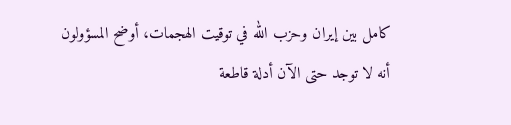كامل بين إيران وحزب الله في توقيت الهجمات، أوضح المسؤولون أنه لا توجد حتى الآن أدلة قاطعة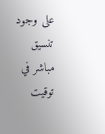على وجود تنسيق مباشر في توقيت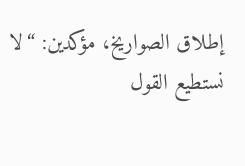إطلاق الصواريخ، مؤكدين: “لا نستطيع القول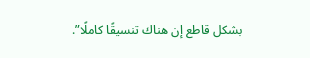بشكل قاطع إن هناك تنسيقًا كاملًا”.